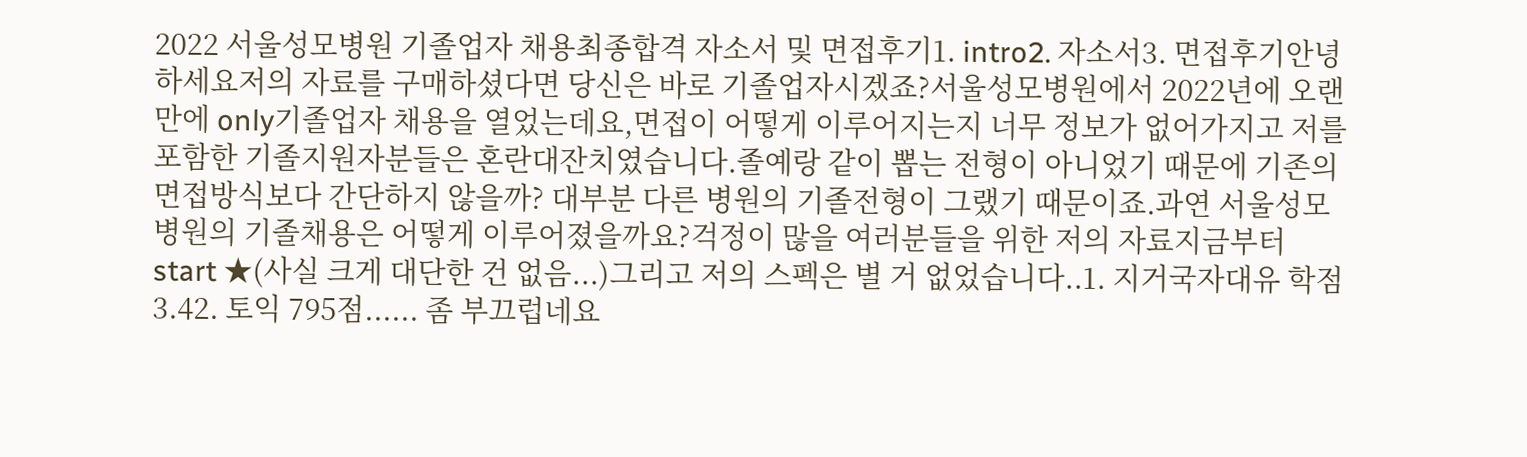2022 서울성모병원 기졸업자 채용최종합격 자소서 및 면접후기1. intro2. 자소서3. 면접후기안녕하세요저의 자료를 구매하셨다면 당신은 바로 기졸업자시겠죠?서울성모병원에서 2022년에 오랜만에 only기졸업자 채용을 열었는데요,면접이 어떻게 이루어지는지 너무 정보가 없어가지고 저를 포함한 기졸지원자분들은 혼란대잔치였습니다.졸예랑 같이 뽑는 전형이 아니었기 때문에 기존의 면접방식보다 간단하지 않을까? 대부분 다른 병원의 기졸전형이 그랬기 때문이죠.과연 서울성모병원의 기졸채용은 어떻게 이루어졌을까요?걱정이 많을 여러분들을 위한 저의 자료지금부터 start ★(사실 크게 대단한 건 없음...)그리고 저의 스펙은 별 거 없었습니다..1. 지거국자대유 학점 3.42. 토익 795점...... 좀 부끄럽네요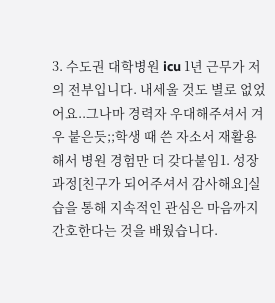3. 수도권 대학병원 icu 1년 근무가 저의 전부입니다. 내세울 것도 별로 없었어요..그나마 경력자 우대해주셔서 겨우 붙은듯;;학생 때 쓴 자소서 재활용해서 병원 경험만 더 갖다붙임1. 성장과정[친구가 되어주셔서 감사해요]실습을 통해 지속적인 관심은 마음까지 간호한다는 것을 배웠습니다.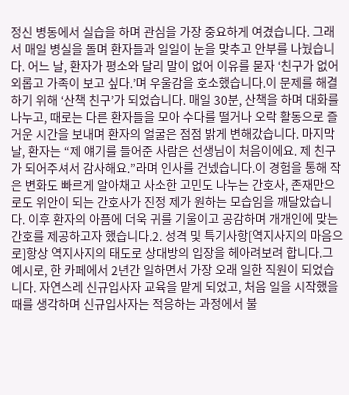정신 병동에서 실습을 하며 관심을 가장 중요하게 여겼습니다. 그래서 매일 병실을 돌며 환자들과 일일이 눈을 맞추고 안부를 나눴습니다. 어느 날, 환자가 평소와 달리 말이 없어 이유를 묻자 ‘친구가 없어 외롭고 가족이 보고 싶다.’며 우울감을 호소했습니다.이 문제를 해결하기 위해 ‘산책 친구’가 되었습니다. 매일 30분, 산책을 하며 대화를 나누고, 때로는 다른 환자들을 모아 수다를 떨거나 오락 활동으로 즐거운 시간을 보내며 환자의 얼굴은 점점 밝게 변해갔습니다. 마지막 날, 환자는 “제 얘기를 들어준 사람은 선생님이 처음이에요. 제 친구가 되어주셔서 감사해요.”라며 인사를 건넸습니다.이 경험을 통해 작은 변화도 빠르게 알아채고 사소한 고민도 나누는 간호사, 존재만으로도 위안이 되는 간호사가 진정 제가 원하는 모습임을 깨달았습니다. 이후 환자의 아픔에 더욱 귀를 기울이고 공감하며 개개인에 맞는 간호를 제공하고자 했습니다.2. 성격 및 특기사항[역지사지의 마음으로]항상 역지사지의 태도로 상대방의 입장을 헤아려보려 합니다.그 예시로, 한 카페에서 2년간 일하면서 가장 오래 일한 직원이 되었습니다. 자연스레 신규입사자 교육을 맡게 되었고, 처음 일을 시작했을 때를 생각하며 신규입사자는 적응하는 과정에서 불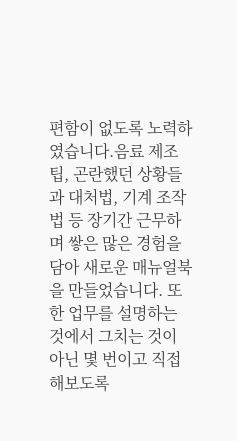편함이 없도록 노력하였습니다.음료 제조 팁, 곤란했던 상황들과 대처법, 기계 조작법 등 장기간 근무하며 쌓은 많은 경험을 담아 새로운 매뉴얼북을 만들었습니다. 또한 업무를 설명하는 것에서 그치는 것이 아닌 몇 번이고 직접 해보도록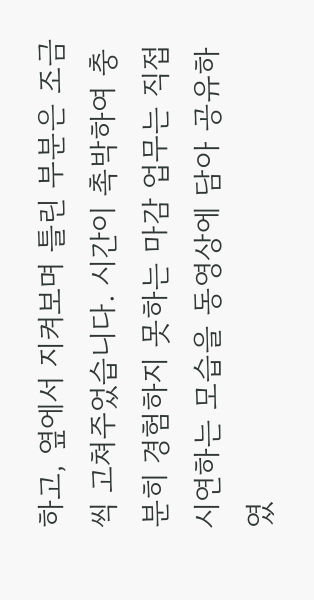하고, 옆에서 지켜보며 틀린 부분은 조금씩 고쳐주었습니다. 시간이 촉박하여 충분히 경험하지 못하는 마감 업무는 직접 시연하는 모습을 동영상에 담아 공유하였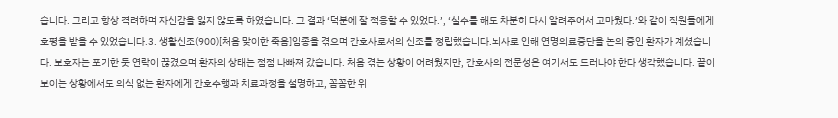습니다. 그리고 항상 격려하며 자신감을 잃지 않도록 하였습니다. 그 결과 ‘덕분에 잘 적응할 수 있었다.’, ‘실수를 해도 차분히 다시 알려주어서 고마웠다.’와 같이 직원들에게 호평을 받을 수 있었습니다.3. 생활신조(900)[처음 맞이한 죽음]임종을 겪으며 간호사로서의 신조를 정립했습니다.뇌사로 인해 연명의료중단을 논의 중인 환자가 계셨습니다. 보호자는 포기한 듯 연락이 끊겼으며 환자의 상태는 점점 나빠져 갔습니다. 처음 겪는 상황이 어려웠지만, 간호사의 전문성은 여기서도 드러나야 한다 생각했습니다. 끝이 보이는 상황에서도 의식 없는 환자에게 간호수행과 치료과정을 설명하고, 꼼꼼한 위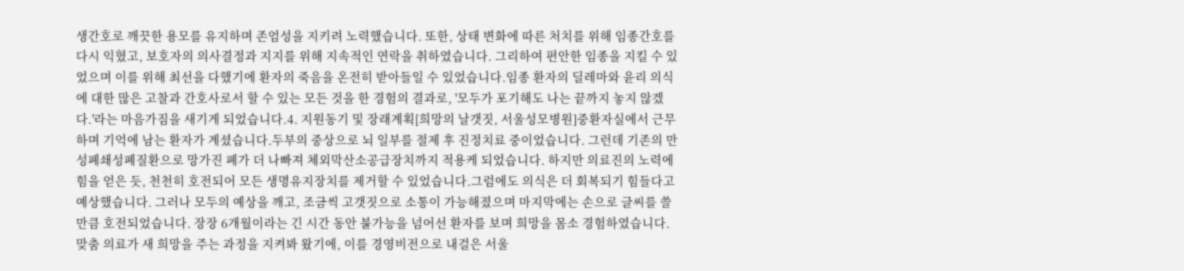생간호로 깨끗한 용모를 유지하며 존엄성을 지키려 노력했습니다. 또한, 상태 변화에 따른 처치를 위해 임종간호를 다시 익혔고, 보호자의 의사결정과 지지를 위해 지속적인 연락을 취하였습니다. 그리하여 편안한 임종을 지킬 수 있었으며 이를 위해 최선을 다했기에 환자의 죽음을 온전히 받아들일 수 있었습니다.임종 환자의 딜레마와 윤리 의식에 대한 많은 고찰과 간호사로서 할 수 있는 모든 것을 한 경험의 결과로, '모두가 포기해도 나는 끝까지 놓지 않겠다.'라는 마음가짐을 새기게 되었습니다.4. 지원동기 및 장래계획[희망의 날갯짓, 서울성모병원]중환자실에서 근무하며 기억에 남는 환자가 계셨습니다.두부의 중상으로 뇌 일부를 절제 후 진정치료 중이었습니다. 그런데 기존의 만성폐쇄성폐질환으로 망가진 폐가 더 나빠져 체외막산소공급장치까지 적용케 되었습니다. 하지만 의료진의 노력에 힘을 얻은 듯, 천천히 호전되어 모든 생명유지장치를 제거할 수 있었습니다.그럼에도 의식은 더 회복되기 힘들다고 예상했습니다. 그러나 모두의 예상을 깨고, 조금씩 고갯짓으로 소통이 가능해졌으며 마지막에는 손으로 글씨를 쓸 만큼 호전되었습니다. 장장 6개월이라는 긴 시간 동안 불가능을 넘어선 환자를 보며 희망을 몸소 경험하였습니다.맞춤 의료가 새 희망을 주는 과정을 지켜봐 왔기에, 이를 경영비전으로 내걸은 서울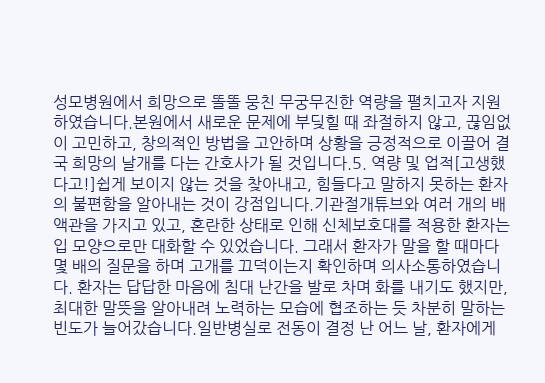성모병원에서 희망으로 똘똘 뭉친 무궁무진한 역량을 펼치고자 지원하였습니다.본원에서 새로운 문제에 부딪힐 때 좌절하지 않고, 끊임없이 고민하고, 창의적인 방법을 고안하며 상황을 긍정적으로 이끌어 결국 희망의 날개를 다는 간호사가 될 것입니다.5. 역량 및 업적[고생했다고!]쉽게 보이지 않는 것을 찾아내고, 힘들다고 말하지 못하는 환자의 불편함을 알아내는 것이 강점입니다.기관절개튜브와 여러 개의 배액관을 가지고 있고, 혼란한 상태로 인해 신체보호대를 적용한 환자는 입 모양으로만 대화할 수 있었습니다. 그래서 환자가 말을 할 때마다 몇 배의 질문을 하며 고개를 끄덕이는지 확인하며 의사소통하였습니다. 환자는 답답한 마음에 침대 난간을 발로 차며 화를 내기도 했지만, 최대한 말뜻을 알아내려 노력하는 모습에 협조하는 듯 차분히 말하는 빈도가 늘어갔습니다.일반병실로 전동이 결정 난 어느 날, 환자에게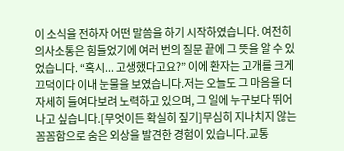이 소식을 전하자 어떤 말씀을 하기 시작하였습니다. 여전히 의사소통은 힘들었기에 여러 번의 질문 끝에 그 뜻을 알 수 있었습니다. “혹시... 고생했다고요?” 이에 환자는 고개를 크게 끄덕이다 이내 눈물을 보였습니다.저는 오늘도 그 마음을 더 자세히 들여다보려 노력하고 있으며, 그 일에 누구보다 뛰어나고 싶습니다.[무엇이든 확실히 짚기]무심히 지나치지 않는 꼼꼼함으로 숨은 외상을 발견한 경험이 있습니다.교통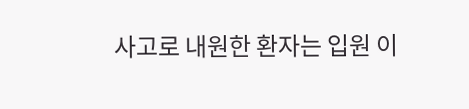사고로 내원한 환자는 입원 이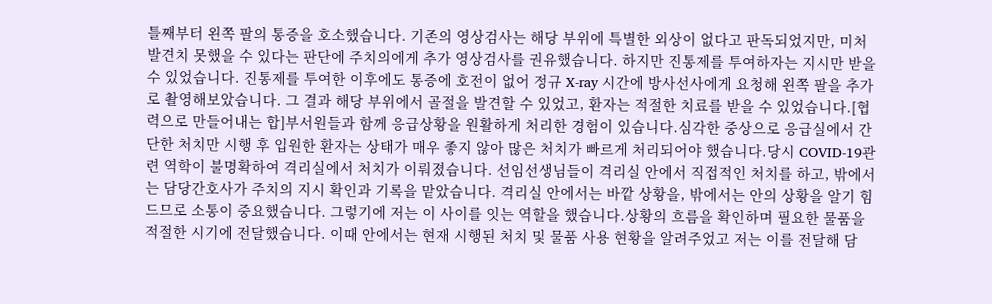틀째부터 왼쪽 팔의 통증을 호소했습니다. 기존의 영상검사는 해당 부위에 특별한 외상이 없다고 판독되었지만, 미처 발견치 못했을 수 있다는 판단에 주치의에게 추가 영상검사를 권유했습니다. 하지만 진통제를 투여하자는 지시만 받을 수 있었습니다. 진통제를 투여한 이후에도 통증에 호전이 없어 정규 X-ray 시간에 방사선사에게 요청해 왼쪽 팔을 추가로 촬영해보았습니다. 그 결과 해당 부위에서 골절을 발견할 수 있었고, 환자는 적절한 치료를 받을 수 있었습니다.[협력으로 만들어내는 합]부서원들과 함께 응급상황을 원활하게 처리한 경험이 있습니다.심각한 중상으로 응급실에서 간단한 처치만 시행 후 입원한 환자는 상태가 매우 좋지 않아 많은 처치가 빠르게 처리되어야 했습니다.당시 COVID-19관련 역학이 불명확하여 격리실에서 처치가 이뤄졌습니다. 선임선생님들이 격리실 안에서 직접적인 처치를 하고, 밖에서는 담당간호사가 주치의 지시 확인과 기록을 맡았습니다. 격리실 안에서는 바깥 상황을, 밖에서는 안의 상황을 알기 힘드므로 소통이 중요했습니다. 그렇기에 저는 이 사이를 잇는 역할을 했습니다.상황의 흐름을 확인하며 필요한 물품을 적절한 시기에 전달했습니다. 이때 안에서는 현재 시행된 처치 및 물품 사용 현황을 알려주었고 저는 이를 전달해 담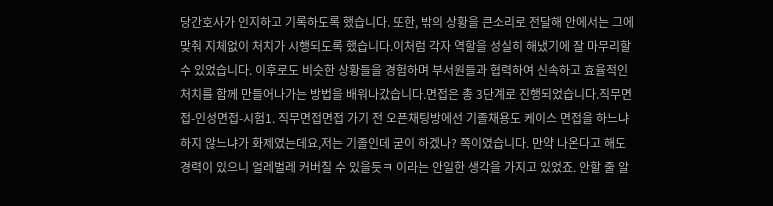당간호사가 인지하고 기록하도록 했습니다. 또한, 밖의 상황을 큰소리로 전달해 안에서는 그에 맞춰 지체없이 처치가 시행되도록 했습니다.이처럼 각자 역할을 성실히 해냈기에 잘 마무리할 수 있었습니다. 이후로도 비슷한 상황들을 경험하며 부서원들과 협력하여 신속하고 효율적인 처치를 함께 만들어나가는 방법을 배워나갔습니다.면접은 총 3단계로 진행되었습니다.직무면접-인성면접-시험1. 직무면접면접 가기 전 오픈채팅방에선 기졸채용도 케이스 면접을 하느냐 하지 않느냐가 화제였는데요,저는 기졸인데 굳이 하겠나? 쪽이였습니다. 만약 나온다고 해도 경력이 있으니 얼레벌레 커버칠 수 있을듯ㅋ 이라는 안일한 생각을 가지고 있었죠. 안할 줄 알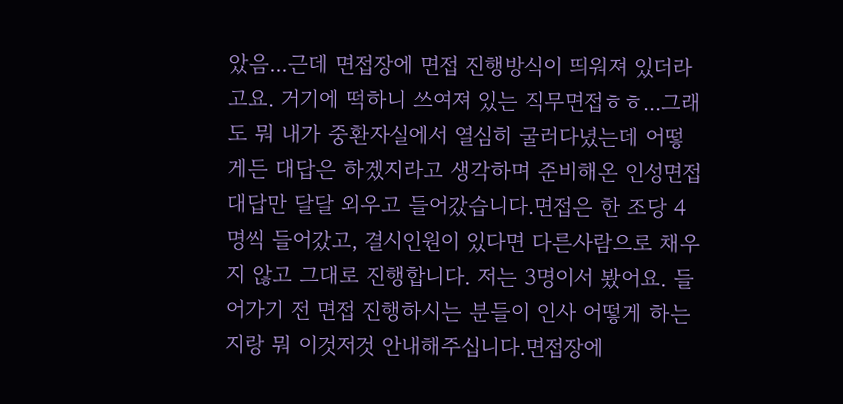았음...근데 면접장에 면접 진행방식이 띄워져 있더라고요. 거기에 떡하니 쓰여져 있는 직무면접ㅎㅎ...그래도 뭐 내가 중환자실에서 열심히 굴러다녔는데 어떻게든 대답은 하겠지라고 생각하며 준비해온 인성면접 대답만 달달 외우고 들어갔습니다.면접은 한 조당 4명씩 들어갔고, 결시인원이 있다면 다른사람으로 채우지 않고 그대로 진행합니다. 저는 3명이서 봤어요. 들어가기 전 면접 진행하시는 분들이 인사 어떻게 하는지랑 뭐 이것저것 안내해주십니다.면접장에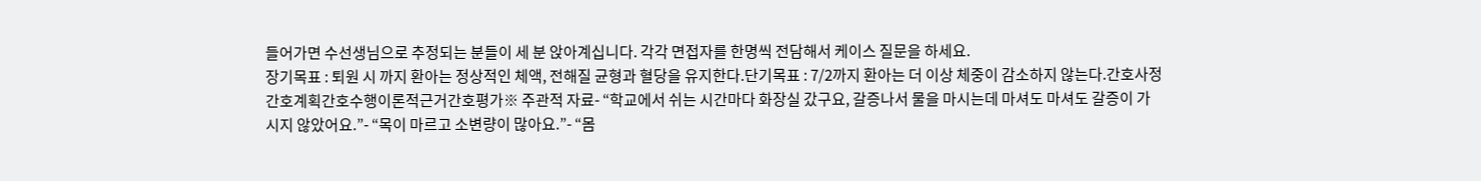들어가면 수선생님으로 추정되는 분들이 세 분 앉아계십니다. 각각 면접자를 한명씩 전담해서 케이스 질문을 하세요.
장기목표 : 퇴원 시 까지 환아는 정상적인 체액, 전해질 균형과 혈당을 유지한다.단기목표 : 7/2까지 환아는 더 이상 체중이 감소하지 않는다.간호사정간호계획간호수행이론적근거간호평가※ 주관적 자료- “학교에서 쉬는 시간마다 화장실 갔구요, 갈증나서 물을 마시는데 마셔도 마셔도 갈증이 가시지 않았어요.”- “목이 마르고 소변량이 많아요.”- “몸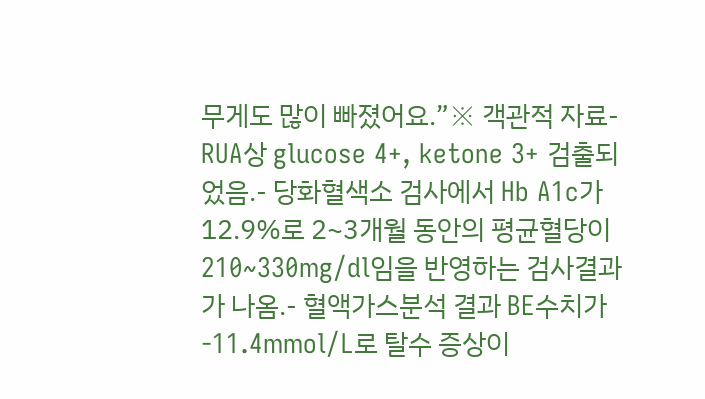무게도 많이 빠졌어요.”※ 객관적 자료- RUA상 glucose 4+, ketone 3+ 검출되었음.- 당화혈색소 검사에서 Hb A1c가 12.9%로 2~3개월 동안의 평균혈당이 210~330mg/dl임을 반영하는 검사결과가 나옴.- 혈액가스분석 결과 BE수치가 -11.4mmol/L로 탈수 증상이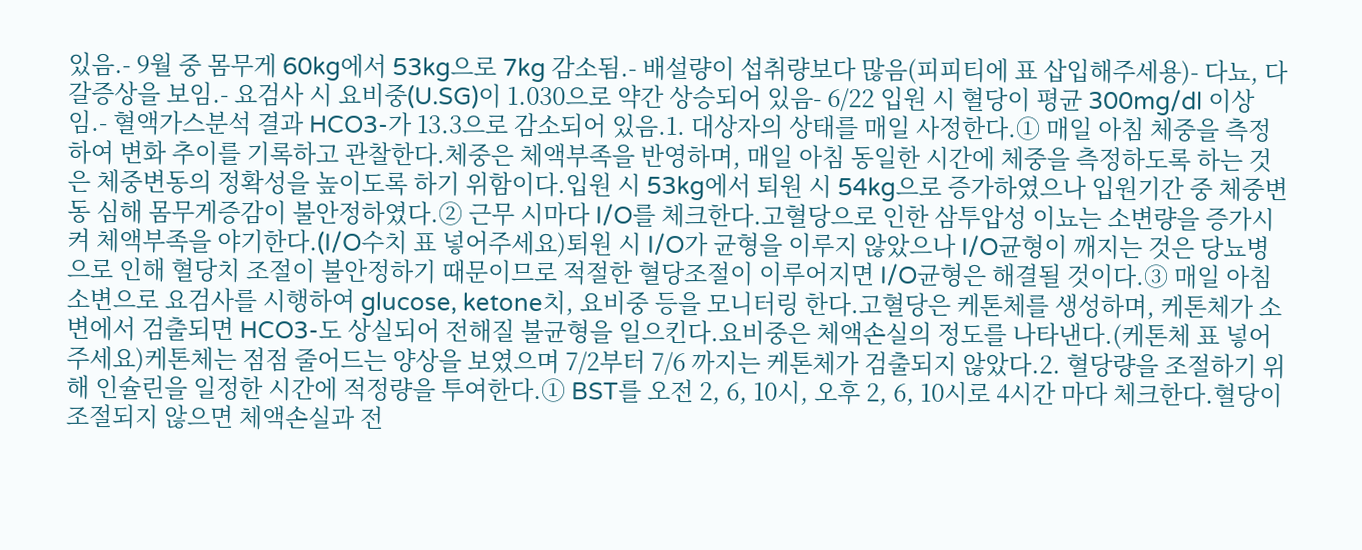있음.- 9월 중 몸무게 60kg에서 53kg으로 7kg 감소됨.- 배설량이 섭취량보다 많음(피피티에 표 삽입해주세용)- 다뇨, 다갈증상을 보임.- 요검사 시 요비중(U.SG)이 1.030으로 약간 상승되어 있음- 6/22 입원 시 혈당이 평균 300mg/dl 이상임.- 혈액가스분석 결과 HCO3-가 13.3으로 감소되어 있음.1. 대상자의 상태를 매일 사정한다.① 매일 아침 체중을 측정하여 변화 추이를 기록하고 관찰한다.체중은 체액부족을 반영하며, 매일 아침 동일한 시간에 체중을 측정하도록 하는 것은 체중변동의 정확성을 높이도록 하기 위함이다.입원 시 53kg에서 퇴원 시 54kg으로 증가하였으나 입원기간 중 체중변동 심해 몸무게증감이 불안정하였다.② 근무 시마다 I/O를 체크한다.고혈당으로 인한 삼투압성 이뇨는 소변량을 증가시켜 체액부족을 야기한다.(I/O수치 표 넣어주세요)퇴원 시 I/O가 균형을 이루지 않았으나 I/O균형이 깨지는 것은 당뇨병으로 인해 혈당치 조절이 불안정하기 때문이므로 적절한 혈당조절이 이루어지면 I/O균형은 해결될 것이다.③ 매일 아침소변으로 요검사를 시행하여 glucose, ketone치, 요비중 등을 모니터링 한다.고혈당은 케톤체를 생성하며, 케톤체가 소변에서 검출되면 HCO3-도 상실되어 전해질 불균형을 일으킨다.요비중은 체액손실의 정도를 나타낸다.(케톤체 표 넣어주세요)케톤체는 점점 줄어드는 양상을 보였으며 7/2부터 7/6 까지는 케톤체가 검출되지 않았다.2. 혈당량을 조절하기 위해 인슐린을 일정한 시간에 적정량을 투여한다.① BST를 오전 2, 6, 10시, 오후 2, 6, 10시로 4시간 마다 체크한다.혈당이 조절되지 않으면 체액손실과 전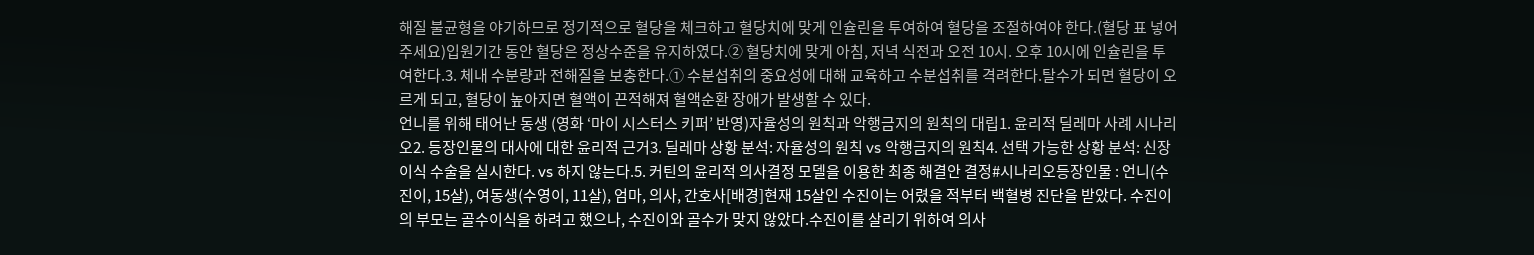해질 불균형을 야기하므로 정기적으로 혈당을 체크하고 혈당치에 맞게 인슐린을 투여하여 혈당을 조절하여야 한다.(혈당 표 넣어주세요)입원기간 동안 혈당은 정상수준을 유지하였다.② 혈당치에 맞게 아침, 저녁 식전과 오전 10시. 오후 10시에 인슐린을 투여한다.3. 체내 수분량과 전해질을 보충한다.① 수분섭취의 중요성에 대해 교육하고 수분섭취를 격려한다.탈수가 되면 혈당이 오르게 되고, 혈당이 높아지면 혈액이 끈적해져 혈액순환 장애가 발생할 수 있다.
언니를 위해 태어난 동생 (영화 ‘마이 시스터스 키퍼’ 반영)자율성의 원칙과 악행금지의 원칙의 대립1. 윤리적 딜레마 사례 시나리오2. 등장인물의 대사에 대한 윤리적 근거3. 딜레마 상황 분석: 자율성의 원칙 vs 악행금지의 원칙4. 선택 가능한 상황 분석: 신장이식 수술을 실시한다. vs 하지 않는다.5. 커틴의 윤리적 의사결정 모델을 이용한 최종 해결안 결정#시나리오등장인물 : 언니(수진이, 15살), 여동생(수영이, 11살), 엄마, 의사, 간호사[배경]현재 15살인 수진이는 어렸을 적부터 백혈병 진단을 받았다. 수진이의 부모는 골수이식을 하려고 했으나, 수진이와 골수가 맞지 않았다.수진이를 살리기 위하여 의사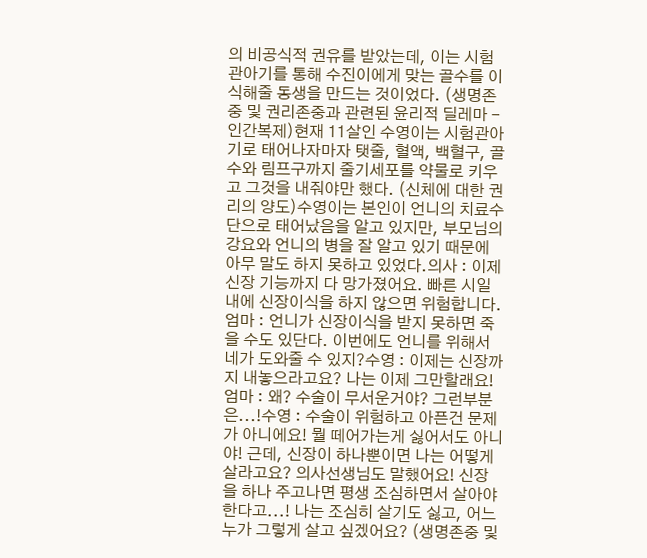의 비공식적 권유를 받았는데, 이는 시험관아기를 통해 수진이에게 맞는 골수를 이식해줄 동생을 만드는 것이었다. (생명존중 및 권리존중과 관련된 윤리적 딜레마 - 인간복제)현재 11살인 수영이는 시험관아기로 태어나자마자 탯줄, 혈액, 백혈구, 골수와 림프구까지 줄기세포를 약물로 키우고 그것을 내줘야만 했다. (신체에 대한 권리의 양도)수영이는 본인이 언니의 치료수단으로 태어났음을 알고 있지만, 부모님의 강요와 언니의 병을 잘 알고 있기 때문에 아무 말도 하지 못하고 있었다.의사 : 이제 신장 기능까지 다 망가졌어요. 빠른 시일 내에 신장이식을 하지 않으면 위험합니다.엄마 : 언니가 신장이식을 받지 못하면 죽을 수도 있단다. 이번에도 언니를 위해서 네가 도와줄 수 있지?수영 : 이제는 신장까지 내놓으라고요? 나는 이제 그만할래요!엄마 : 왜? 수술이 무서운거야? 그런부분은...!수영 : 수술이 위험하고 아픈건 문제가 아니에요! 뭘 떼어가는게 싫어서도 아니야! 근데, 신장이 하나뿐이면 나는 어떻게 살라고요? 의사선생님도 말했어요! 신장을 하나 주고나면 평생 조심하면서 살아야 한다고...! 나는 조심히 살기도 싫고, 어느 누가 그렇게 살고 싶겠어요? (생명존중 및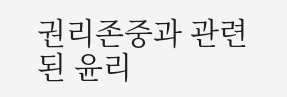권리존중과 관련된 윤리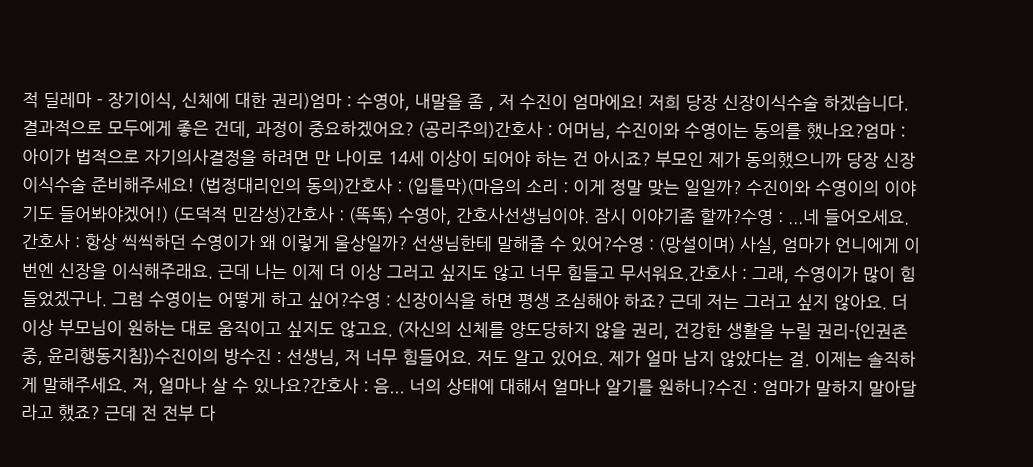적 딜레마 - 장기이식, 신체에 대한 권리)엄마 : 수영아, 내말을 좀 , 저 수진이 엄마에요! 저희 당장 신장이식수술 하겠습니다. 결과적으로 모두에게 좋은 건데, 과정이 중요하겠어요? (공리주의)간호사 : 어머님, 수진이와 수영이는 동의를 했나요?엄마 : 아이가 법적으로 자기의사결정을 하려면 만 나이로 14세 이상이 되어야 하는 건 아시죠? 부모인 제가 동의했으니까 당장 신장이식수술 준비해주세요! (법정대리인의 동의)간호사 : (입틀막)(마음의 소리 : 이게 정말 맞는 일일까? 수진이와 수영이의 이야기도 들어봐야겠어!) (도덕적 민감성)간호사 : (똑똑) 수영아, 간호사선생님이야. 잠시 이야기좀 할까?수영 : ...네 들어오세요.간호사 : 항상 씩씩하던 수영이가 왜 이렇게 울상일까? 선생님한테 말해줄 수 있어?수영 : (망설이며) 사실, 엄마가 언니에게 이번엔 신장을 이식해주래요. 근데 나는 이제 더 이상 그러고 싶지도 않고 너무 힘들고 무서워요.간호사 : 그래, 수영이가 많이 힘들었겠구나. 그럼 수영이는 어떻게 하고 싶어?수영 : 신장이식을 하면 평생 조심해야 하죠? 근데 저는 그러고 싶지 않아요. 더 이상 부모님이 원하는 대로 움직이고 싶지도 않고요. (자신의 신체를 양도당하지 않을 권리, 건강한 생활을 누릴 권리-{인권존중, 윤리행동지침})수진이의 방수진 : 선생님, 저 너무 힘들어요. 저도 알고 있어요. 제가 얼마 남지 않았다는 걸. 이제는 솔직하게 말해주세요. 저, 얼마나 살 수 있나요?간호사 : 음... 너의 상태에 대해서 얼마나 알기를 원하니?수진 : 엄마가 말하지 말아달라고 했죠? 근데 전 전부 다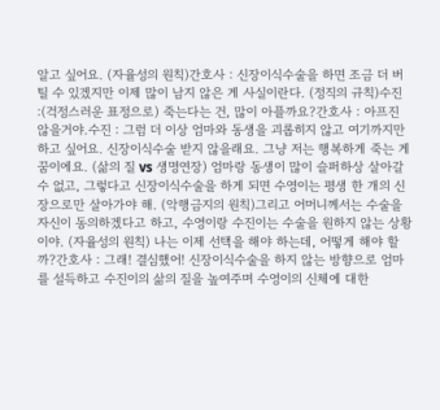알고 싶어요. (자율성의 원칙)간호사 : 신장이식수술을 하면 조금 더 버틸 수 있겠지만 이제 많이 남지 않은 게 사실이란다. (정직의 규칙)수진 :(걱정스러운 표정으로) 죽는다는 건, 많이 아플까요?간호사 : 아프진 않을거야.수진 : 그럼 더 이상 엄마와 동생을 괴롭히지 않고 여기까지만 하고 싶어요. 신장이식수술 받지 않을래요. 그냥 저는 행복하게 죽는 게 꿈이에요. (삶의 질 vs 생명연장) 엄마랑 동생이 많이 슬퍼하상 살아갈 수 없고, 그렇다고 신장이식수술을 하게 되면 수영이는 평생 한 개의 신장으로만 살아가야 해. (악행금지의 원칙)그리고 어머니께서는 수술을 자신이 동의하겠다고 하고, 수영이랑 수진이는 수술을 원하지 않는 상황이야. (자율성의 원칙) 나는 이제 선택을 해야 하는데, 어떻게 해야 할까?간호사 : 그래! 결심했어! 신장이식수술을 하지 않는 방향으로 엄마를 설득하고 수진이의 삶의 질을 높여주며 수영이의 신체에 대한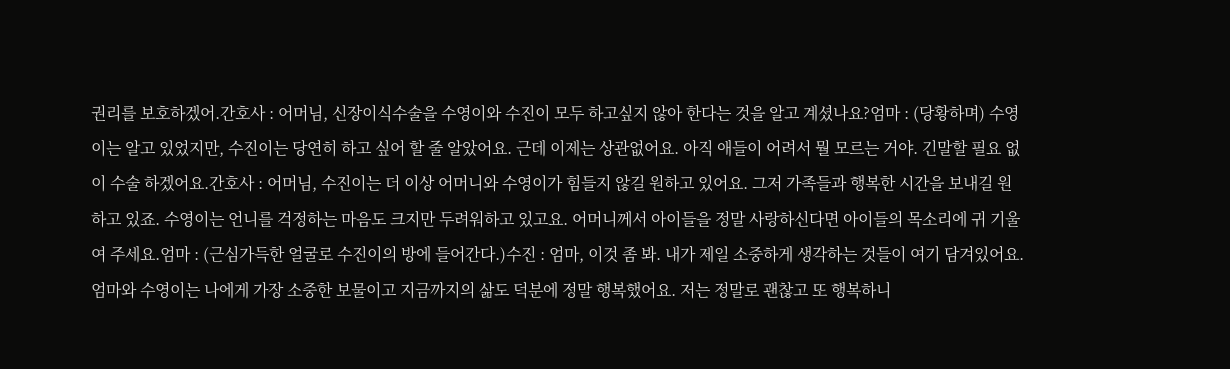권리를 보호하겠어.간호사 : 어머님, 신장이식수술을 수영이와 수진이 모두 하고싶지 않아 한다는 것을 알고 계셨나요?엄마 : (당황하며) 수영이는 알고 있었지만, 수진이는 당연히 하고 싶어 할 줄 알았어요. 근데 이제는 상관없어요. 아직 애들이 어려서 뭘 모르는 거야. 긴말할 필요 없이 수술 하겠어요.간호사 : 어머님, 수진이는 더 이상 어머니와 수영이가 힘들지 않길 원하고 있어요. 그저 가족들과 행복한 시간을 보내길 원하고 있죠. 수영이는 언니를 걱정하는 마음도 크지만 두려워하고 있고요. 어머니께서 아이들을 정말 사랑하신다면 아이들의 목소리에 귀 기울여 주세요.엄마 : (근심가득한 얼굴로 수진이의 방에 들어간다.)수진 : 엄마, 이것 좀 봐. 내가 제일 소중하게 생각하는 것들이 여기 담겨있어요. 엄마와 수영이는 나에게 가장 소중한 보물이고 지금까지의 삶도 덕분에 정말 행복했어요. 저는 정말로 괜찮고 또 행복하니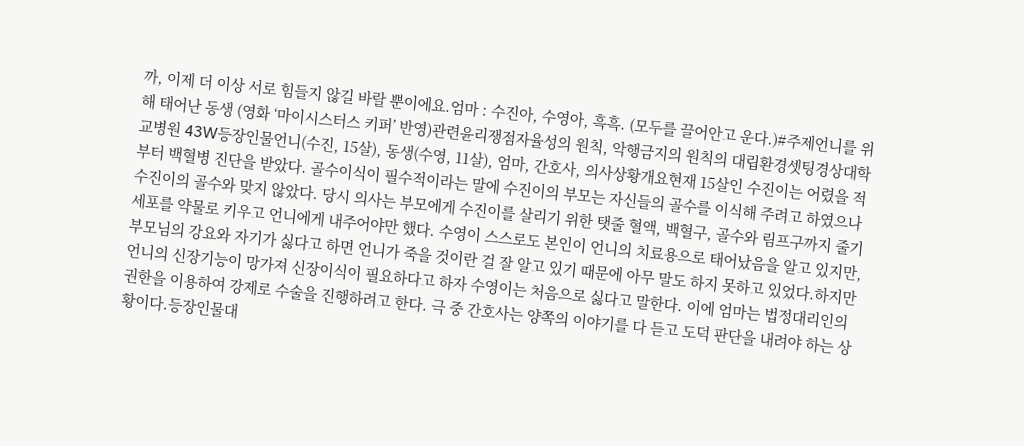까, 이제 더 이상 서로 힘들지 않길 바랄 뿐이에요.엄마 : 수진아, 수영아, 흑흑. (모두를 끌어안고 운다.)#주제언니를 위해 태어난 동생 (영화 ‘마이시스터스 키퍼’ 반영)관련윤리쟁점자율성의 원칙, 악행금지의 원칙의 대립환경셋팅경상대학교병원 43W등장인물언니(수진, 15살), 동생(수영, 11살), 엄마, 간호사, 의사상황개요현재 15살인 수진이는 어렸을 적부터 백혈병 진단을 받았다. 골수이식이 필수적이라는 말에 수진이의 부모는 자신들의 골수를 이식해 주려고 하였으나 수진이의 골수와 맞지 않았다. 당시 의사는 부모에게 수진이를 살리기 위한 탯줄 혈액, 백혈구, 골수와 림프구까지 줄기세포를 약물로 키우고 언니에게 내주어야만 했다. 수영이 스스로도 본인이 언니의 치료용으로 태어났음을 알고 있지만, 부모님의 강요와 자기가 싫다고 하면 언니가 죽을 것이란 걸 잘 알고 있기 때문에 아무 말도 하지 못하고 있었다.하지만 언니의 신장기능이 망가져 신장이식이 필요하다고 하자 수영이는 처음으로 싫다고 말한다. 이에 엄마는 법정대리인의 권한을 이용하여 강제로 수술을 진행하려고 한다. 극 중 간호사는 양쪽의 이야기를 다 듣고 도덕 판단을 내려야 하는 상황이다.등장인물대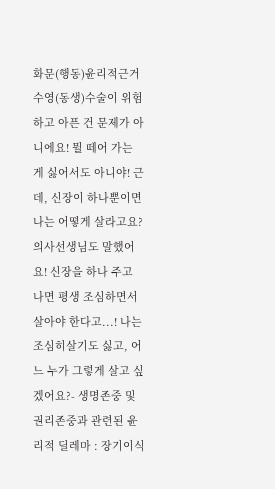화문(행동)윤리적근거수영(동생)수술이 위험하고 아픈 건 문제가 아니에요! 뭘 떼어 가는 게 싫어서도 아니야! 근데, 신장이 하나뿐이면 나는 어떻게 살라고요? 의사선생님도 말했어요! 신장을 하나 주고 나면 평생 조심하면서 살아야 한다고...! 나는 조심히살기도 싫고, 어느 누가 그렇게 살고 싶겠어요?- 생명존중 및 권리존중과 관련된 윤리적 딜레마 : 장기이식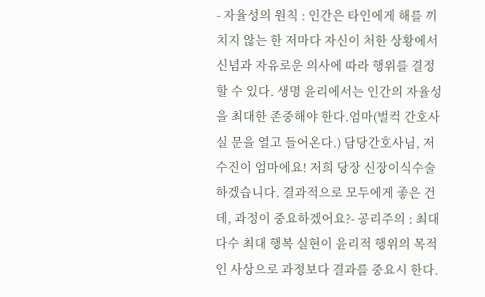- 자율성의 원칙 : 인간은 타인에게 해를 끼치지 않는 한 저마다 자신이 처한 상황에서 신념과 자유로운 의사에 따라 행위를 결정할 수 있다. 생명 윤리에서는 인간의 자율성을 최대한 존중해야 한다.엄마(벌컥 간호사실 문을 열고 들어온다.) 담당간호사님, 저 수진이 엄마에요! 저희 당장 신장이식수술 하겠습니다. 결과적으로 모두에게 좋은 건데, 과정이 중요하겠어요?- 공리주의 : 최대 다수 최대 행복 실현이 윤리적 행위의 목적인 사상으로 과정보다 결과를 중요시 한다.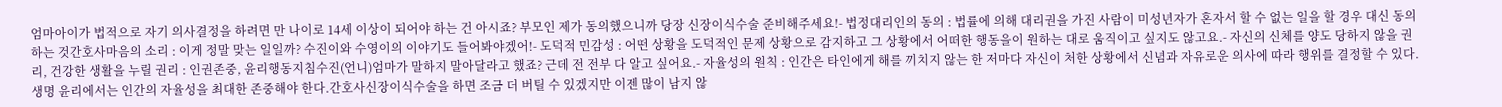엄마아이가 법적으로 자기 의사결정을 하려면 만 나이로 14세 이상이 되어야 하는 건 아시죠? 부모인 제가 동의했으니까 당장 신장이식수술 준비해주세요!- 법정대리인의 동의 : 법률에 의해 대리권을 가진 사람이 미성년자가 혼자서 할 수 없는 일을 할 경우 대신 동의하는 것간호사마음의 소리 : 이게 정말 맞는 일일까? 수진이와 수영이의 이야기도 들어봐야겠어!- 도덕적 민감성 : 어떤 상황을 도덕적인 문제 상황으로 감지하고 그 상황에서 어떠한 행동을이 원하는 대로 움직이고 싶지도 않고요.- 자신의 신체를 양도 당하지 않을 권리, 건강한 생활을 누릴 권리 : 인권존중, 윤리행동지침수진(언니)엄마가 말하지 말아달라고 했죠? 근데 전 전부 다 알고 싶어요.- 자율성의 원칙 : 인간은 타인에게 해를 끼치지 않는 한 저마다 자신이 처한 상황에서 신념과 자유로운 의사에 따라 행위를 결정할 수 있다. 생명 윤리에서는 인간의 자율성을 최대한 존중해야 한다.간호사신장이식수술을 하면 조금 더 버틸 수 있겠지만 이젠 많이 남지 않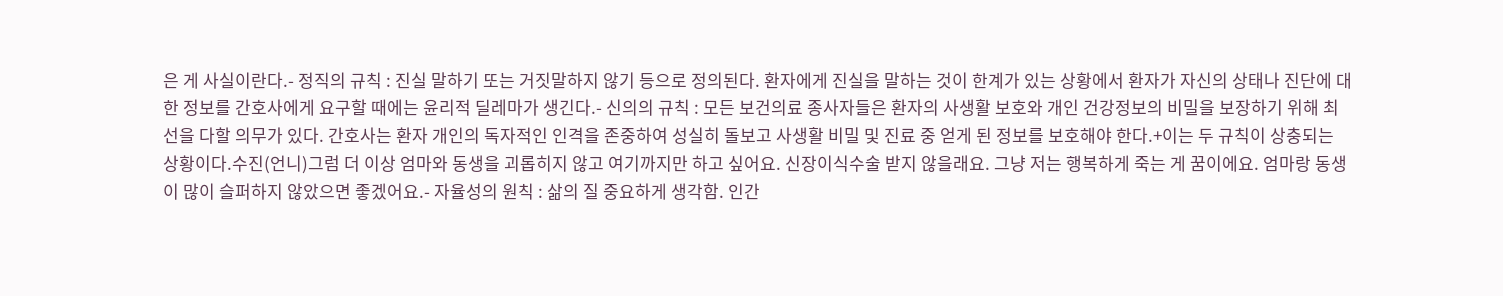은 게 사실이란다.- 정직의 규칙 : 진실 말하기 또는 거짓말하지 않기 등으로 정의된다. 환자에게 진실을 말하는 것이 한계가 있는 상황에서 환자가 자신의 상태나 진단에 대한 정보를 간호사에게 요구할 때에는 윤리적 딜레마가 생긴다.- 신의의 규칙 : 모든 보건의료 종사자들은 환자의 사생활 보호와 개인 건강정보의 비밀을 보장하기 위해 최선을 다할 의무가 있다. 간호사는 환자 개인의 독자적인 인격을 존중하여 성실히 돌보고 사생활 비밀 및 진료 중 얻게 된 정보를 보호해야 한다.+이는 두 규칙이 상충되는 상황이다.수진(언니)그럼 더 이상 엄마와 동생을 괴롭히지 않고 여기까지만 하고 싶어요. 신장이식수술 받지 않을래요. 그냥 저는 행복하게 죽는 게 꿈이에요. 엄마랑 동생이 많이 슬퍼하지 않았으면 좋겠어요.- 자율성의 원칙 : 삶의 질 중요하게 생각함. 인간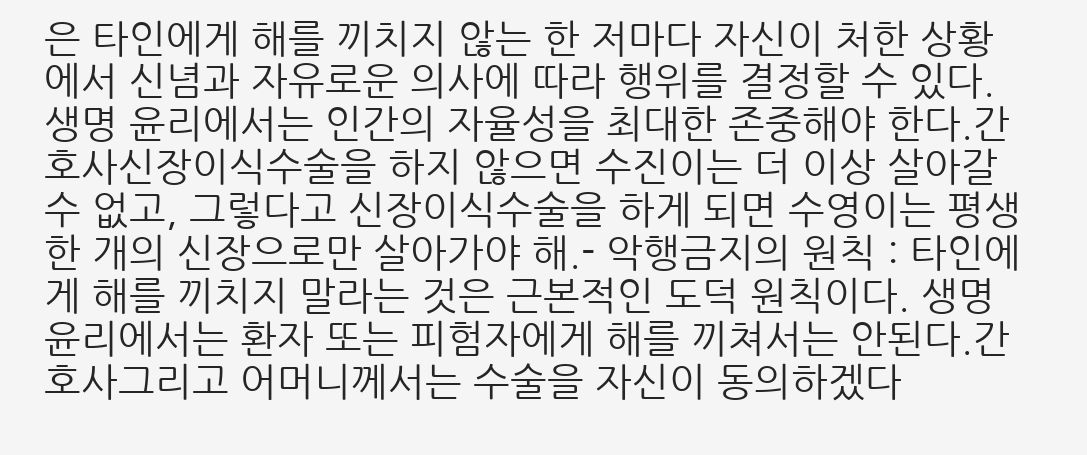은 타인에게 해를 끼치지 않는 한 저마다 자신이 처한 상황에서 신념과 자유로운 의사에 따라 행위를 결정할 수 있다. 생명 윤리에서는 인간의 자율성을 최대한 존중해야 한다.간호사신장이식수술을 하지 않으면 수진이는 더 이상 살아갈 수 없고, 그렇다고 신장이식수술을 하게 되면 수영이는 평생 한 개의 신장으로만 살아가야 해.- 악행금지의 원칙 : 타인에게 해를 끼치지 말라는 것은 근본적인 도덕 원칙이다. 생명윤리에서는 환자 또는 피험자에게 해를 끼쳐서는 안된다.간호사그리고 어머니께서는 수술을 자신이 동의하겠다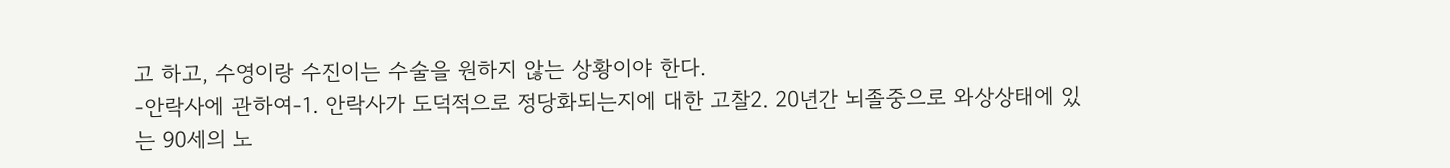고 하고, 수영이랑 수진이는 수술을 원하지 않는 상황이야 한다.
-안락사에 관하여-1. 안락사가 도덕적으로 정당화되는지에 대한 고찰2. 20년간 뇌졸중으로 와상상태에 있는 90세의 노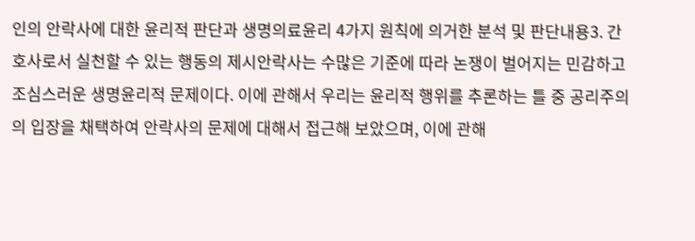인의 안락사에 대한 윤리적 판단과 생명의료윤리 4가지 원칙에 의거한 분석 및 판단내용3. 간호사로서 실천할 수 있는 행동의 제시안락사는 수많은 기준에 따라 논쟁이 벌어지는 민감하고 조심스러운 생명윤리적 문제이다. 이에 관해서 우리는 윤리적 행위를 추론하는 틀 중 공리주의의 입장을 채택하여 안락사의 문제에 대해서 접근해 보았으며, 이에 관해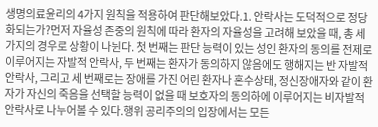생명의료윤리의 4가지 원칙을 적용하여 판단해보았다.1. 안락사는 도덕적으로 정당화되는가?먼저 자율성 존중의 원칙에 따라 환자의 자율성을 고려해 보았을 때, 총 세 가지의 경우로 상황이 나뉜다. 첫 번째는 판단 능력이 있는 성인 환자의 동의를 전제로 이루어지는 자발적 안락사, 두 번째는 환자가 동의하지 않음에도 행해지는 반 자발적 안락사, 그리고 세 번째로는 장애를 가진 어린 환자나 혼수상태, 정신장애자와 같이 환자가 자신의 죽음을 선택할 능력이 없을 때 보호자의 동의하에 이루어지는 비자발적 안락사로 나누어볼 수 있다.행위 공리주의의 입장에서는 모든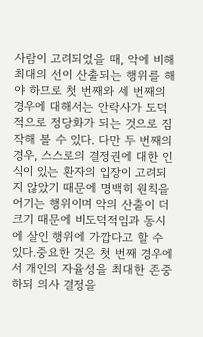사람이 고려되었을 때, 악에 비해 최대의 선이 산출되는 행위를 해야 하므로 첫 번째와 세 번째의 경우에 대해서는 안락사가 도덕적으로 정당화가 되는 것으로 짐작해 볼 수 있다. 다만 두 번째의 경우, 스스로의 결정권에 대한 인식이 있는 환자의 입장이 고려되지 않았기 때문에 명백히 원칙을 어기는 행위이며 악의 산출이 더 크기 때문에 비도덕적임과 동시에 살인 행위에 가깝다고 할 수 있다.중요한 것은 첫 번째 경우에서 개인의 자율성을 최대한 존중하되 의사 결정을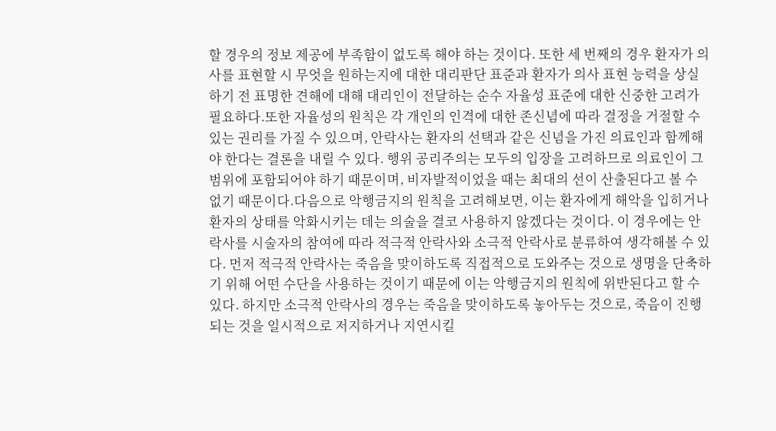할 경우의 정보 제공에 부족함이 없도록 해야 하는 것이다. 또한 세 번째의 경우 환자가 의사를 표현할 시 무엇을 원하는지에 대한 대리판단 표준과 환자가 의사 표현 능력을 상실하기 전 표명한 견해에 대해 대리인이 전달하는 순수 자율성 표준에 대한 신중한 고려가 필요하다.또한 자율성의 원칙은 각 개인의 인격에 대한 존신념에 따라 결정을 거절할 수 있는 권리를 가질 수 있으며, 안락사는 환자의 선택과 같은 신념을 가진 의료인과 함께해야 한다는 결론을 내릴 수 있다. 행위 공리주의는 모두의 입장을 고려하므로 의료인이 그 범위에 포함되어야 하기 때문이며, 비자발적이었을 때는 최대의 선이 산출된다고 볼 수 없기 때문이다.다음으로 악행금지의 원칙을 고려해보면, 이는 환자에게 해악을 입히거나 환자의 상태를 악화시키는 데는 의술을 결코 사용하지 않겠다는 것이다. 이 경우에는 안락사를 시술자의 참여에 따라 적극적 안락사와 소극적 안락사로 분류하여 생각해볼 수 있다. 먼저 적극적 안락사는 죽음을 맞이하도록 직접적으로 도와주는 것으로 생명을 단축하기 위해 어떤 수단을 사용하는 것이기 때문에 이는 악행금지의 원칙에 위반된다고 할 수 있다. 하지만 소극적 안락사의 경우는 죽음을 맞이하도록 놓아두는 것으로, 죽음이 진행되는 것을 일시적으로 저지하거나 지연시킬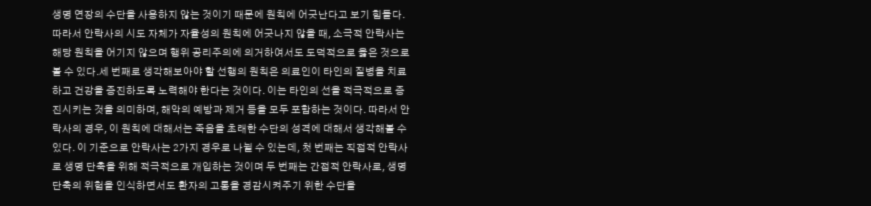생명 연장의 수단을 사용하지 않는 것이기 때문에 원칙에 어긋난다고 보기 힘들다. 따라서 안락사의 시도 자체가 자율성의 원칙에 어긋나지 않을 때, 소극적 안락사는 해당 원칙을 어기지 않으며 행위 공리주의에 의거하여서도 도덕적으로 옳은 것으로 볼 수 있다.세 번째로 생각해보아야 할 선행의 원칙은 의료인이 타인의 질병을 치료하고 건강을 증진하도록 노력해야 한다는 것이다. 이는 타인의 선을 적극적으로 증진시키는 것을 의미하며, 해악의 예방과 제거 등을 모두 포함하는 것이다. 따라서 안락사의 경우, 이 원칙에 대해서는 죽음을 초래한 수단의 성격에 대해서 생각해볼 수 있다. 이 기준으로 안락사는 2가지 경우로 나뉠 수 있는데, 첫 번째는 직접적 안락사로 생명 단축을 위해 적극적으로 개입하는 것이며 두 번째는 간접적 안락사로, 생명 단축의 위험을 인식하면서도 환자의 고통을 경감시켜주기 위한 수단을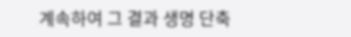계속하여 그 결과 생명 단축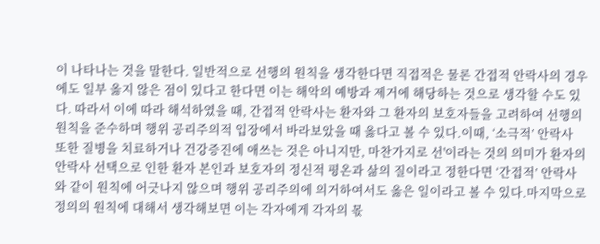이 나타나는 것을 말한다. 일반적으로 선행의 원칙을 생각한다면 직접적은 물론 간접적 안락사의 경우에도 일부 옳지 않은 점이 있다고 한다면 이는 해악의 예방과 제거에 해당하는 것으로 생각할 수도 있다. 따라서 이에 따라 해석하였을 때, 간접적 안락사는 환자와 그 환자의 보호자들을 고려하여 선행의 원칙을 준수하며 행위 공리주의적 입장에서 바라보았을 때 옳다고 볼 수 있다.이때, ‘소극적’ 안락사 또한 질병을 치료하거나 건강증진에 애쓰는 것은 아니지만, 마찬가지로 선'이라는 것의 의미가 환자의 안락사 선택으로 인한 환자 본인과 보호자의 정신적 평온과 삶의 질이라고 정한다면 ‘간접적’ 안락사와 같이 원칙에 어긋나지 않으며 행위 공리주의에 의거하여서도 옳은 일이라고 볼 수 있다.마지막으로 정의의 원칙에 대해서 생각해보면 이는 각자에게 각자의 몫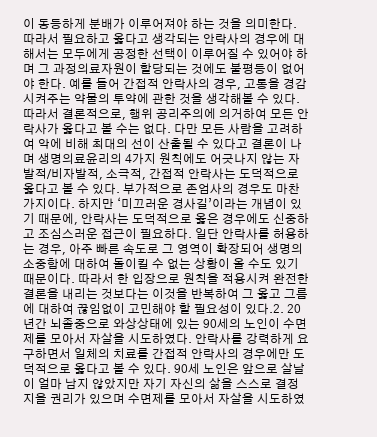이 동등하게 분배가 이루어져야 하는 것을 의미한다. 따라서 필요하고 옳다고 생각되는 안락사의 경우에 대해서는 모두에게 공정한 선택이 이루어질 수 있어야 하며 그 과정의료자원이 할당되는 것에도 불평등이 없어야 한다. 예를 들어 간접적 안락사의 경우, 고통을 경감시켜주는 약물의 투약에 관한 것을 생각해볼 수 있다.따라서 결론적으로, 행위 공리주의에 의거하여 모든 안락사가 옳다고 볼 수는 없다. 다만 모든 사람을 고려하여 악에 비해 최대의 선이 산출될 수 있다고 결론이 나며 생명의료윤리의 4가지 원칙에도 어긋나지 않는 자발적/비자발적, 소극적, 간접적 안락사는 도덕적으로 옳다고 볼 수 있다. 부가적으로 존엄사의 경우도 마찬가지이다. 하지만 ‘미끄러운 경사길’이라는 개념이 있기 때문에, 안락사는 도덕적으로 옳은 경우에도 신중하고 조심스러운 접근이 필요하다. 일단 안락사를 허용하는 경우, 아주 빠른 속도로 그 영역이 확장되어 생명의 소중함에 대하여 돌이킬 수 없는 상황이 올 수도 있기 때문이다. 따라서 한 입장으로 원칙을 적용시켜 완전한 결론을 내리는 것보다는 이것을 반복하여 그 옳고 그름에 대하여 끊임없이 고민해야 할 필요성이 있다.2. 20년간 뇌졸중으로 와상상태에 있는 90세의 노인이 수면제를 모아서 자살을 시도하였다. 안락사를 강력하게 요구하면서 일체의 치료를 간접적 안락사의 경우에만 도덕적으로 옳다고 볼 수 있다. 90세 노인은 앞으로 살날이 얼마 남지 않았지만 자기 자신의 삶을 스스로 결정지을 권리가 있으며 수면제를 모아서 자살을 시도하였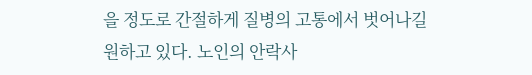을 정도로 간절하게 질병의 고통에서 벗어나길 원하고 있다. 노인의 안락사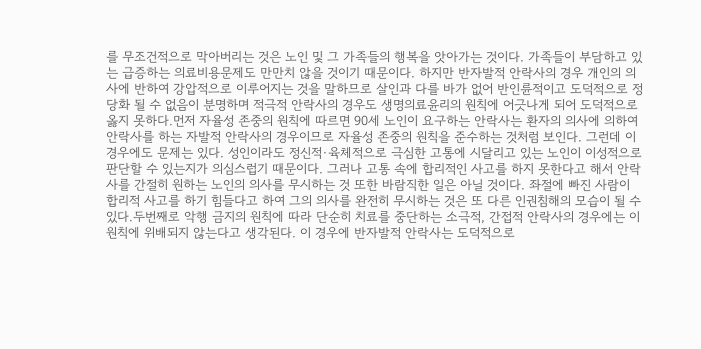를 무조건적으로 막아버리는 것은 노인 및 그 가족들의 행복을 앗아가는 것이다. 가족들이 부담하고 있는 급증하는 의료비용문제도 만만치 않을 것이기 때문이다. 하지만 반자발적 안락사의 경우 개인의 의사에 반하여 강압적으로 이루어지는 것을 말하므로 살인과 다를 바가 없어 반인륜적이고 도덕적으로 정당화 될 수 없음이 분명하며 적극적 안락사의 경우도 생명의료윤리의 원칙에 어긋나게 되어 도덕적으로 옳지 못하다.먼저 자율성 존중의 원칙에 따르면 90세 노인이 요구하는 안락사는 환자의 의사에 의하여 안락사를 하는 자발적 안락사의 경우이므로 자율성 존중의 원칙을 준수하는 것처럼 보인다. 그런데 이 경우에도 문제는 있다. 성인이라도 정신적·육체적으로 극심한 고통에 시달리고 있는 노인이 이성적으로 판단할 수 있는지가 의심스럽기 때문이다. 그러나 고통 속에 합리적인 사고를 하지 못한다고 해서 안락사를 간절히 원하는 노인의 의사를 무시하는 것 또한 바람직한 일은 아닐 것이다. 좌절에 빠진 사람이 합리적 사고를 하기 힘들다고 하여 그의 의사를 완전히 무시하는 것은 또 다른 인권침해의 모습이 될 수 있다.두번째로 악행 금지의 원칙에 따라 단순히 치료를 중단하는 소극적, 간접적 안락사의 경우에는 이 원칙에 위배되지 않는다고 생각된다. 이 경우에 반자발적 안락사는 도덕적으로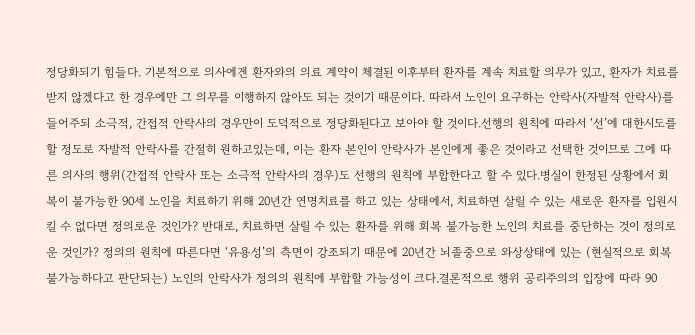정당화되기 힘들다. 기본적으로 의사에겐 환자와의 의료 계약이 체결된 이후부터 환자를 계속 치료할 의무가 있고, 환자가 치료를 받지 않겠다고 한 경우에만 그 의무를 이행하지 않아도 되는 것이기 때문이다. 따라서 노인이 요구하는 안락사(자발적 안락사)를 들어주되 소극적, 간접적 안락사의 경우만이 도덕적으로 정당화된다고 보아야 할 것이다.선행의 원칙에 따라서 ‘선’에 대한시도를 할 정도로 자발적 안락사를 간절히 원하고있는데, 이는 환자 본인이 안락사가 본인에게 좋은 것이라고 선택한 것이므로 그에 따른 의사의 행위(간접적 안락사 또는 소극적 안락사의 경우)도 선행의 원칙에 부합한다고 할 수 있다.병실이 한정된 상황에서 회복이 불가능한 90세 노인을 치료하기 위해 20년간 연명치료를 하고 있는 상태에서, 치료하면 살릴 수 있는 새로운 환자를 입원시킬 수 없다면 정의로운 것인가? 반대로, 치료하면 살릴 수 있는 환자를 위해 회복 불가능한 노인의 치료를 중단하는 것이 정의로운 것인가? 정의의 원칙에 따른다면 ‘유용성’의 측면이 강조되기 때문에 20년간 뇌졸중으로 와상상태에 있는 (현실적으로 회복 불가능하다고 판단되는) 노인의 안락사가 정의의 원칙에 부합할 가능성이 크다.결론적으로 행위 공리주의의 입장에 따라 90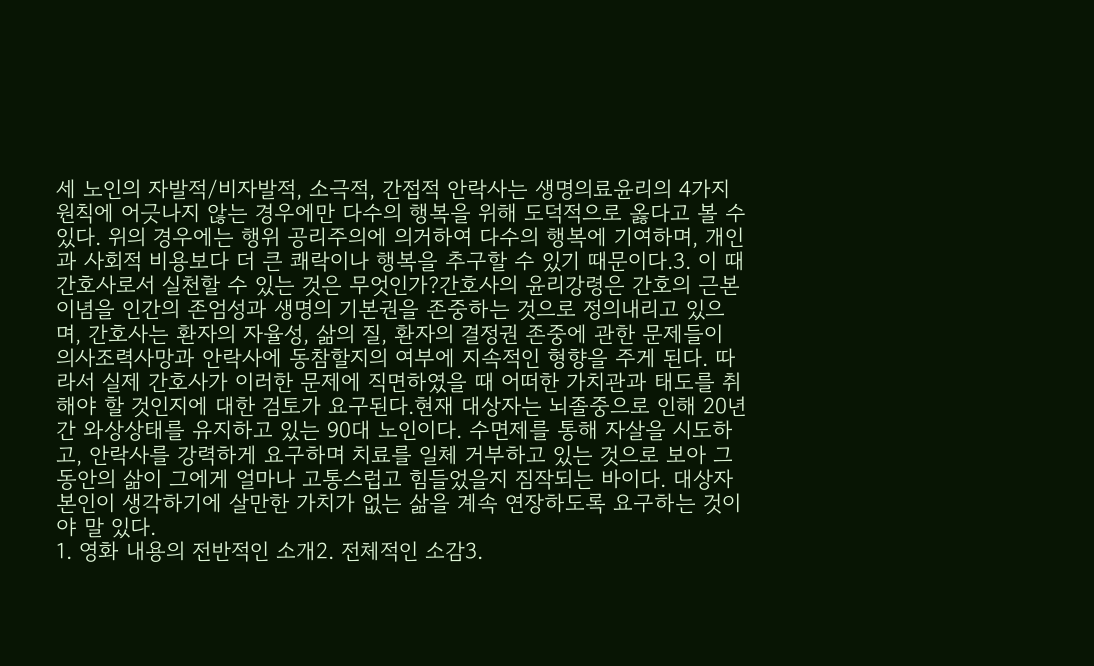세 노인의 자발적/비자발적, 소극적, 간접적 안락사는 생명의료윤리의 4가지 원칙에 어긋나지 않는 경우에만 다수의 행복을 위해 도덕적으로 옳다고 볼 수 있다. 위의 경우에는 행위 공리주의에 의거하여 다수의 행복에 기여하며, 개인과 사회적 비용보다 더 큰 쾌락이나 행복을 추구할 수 있기 때문이다.3. 이 때 간호사로서 실천할 수 있는 것은 무엇인가?간호사의 윤리강령은 간호의 근본이념을 인간의 존엄성과 생명의 기본권을 존중하는 것으로 정의내리고 있으며, 간호사는 환자의 자율성, 삶의 질, 환자의 결정권 존중에 관한 문제들이 의사조력사망과 안락사에 동참할지의 여부에 지속적인 형향을 주게 된다. 따라서 실제 간호사가 이러한 문제에 직면하였을 때 어떠한 가치관과 태도를 취해야 할 것인지에 대한 검토가 요구된다.현재 대상자는 뇌졸중으로 인해 20년간 와상상태를 유지하고 있는 90대 노인이다. 수면제를 통해 자살을 시도하고, 안락사를 강력하게 요구하며 치료를 일체 거부하고 있는 것으로 보아 그동안의 삶이 그에게 얼마나 고통스럽고 힘들었을지 짐작되는 바이다. 대상자 본인이 생각하기에 살만한 가치가 없는 삶을 계속 연장하도록 요구하는 것이야 말 있다.
1. 영화 내용의 전반적인 소개2. 전체적인 소감3.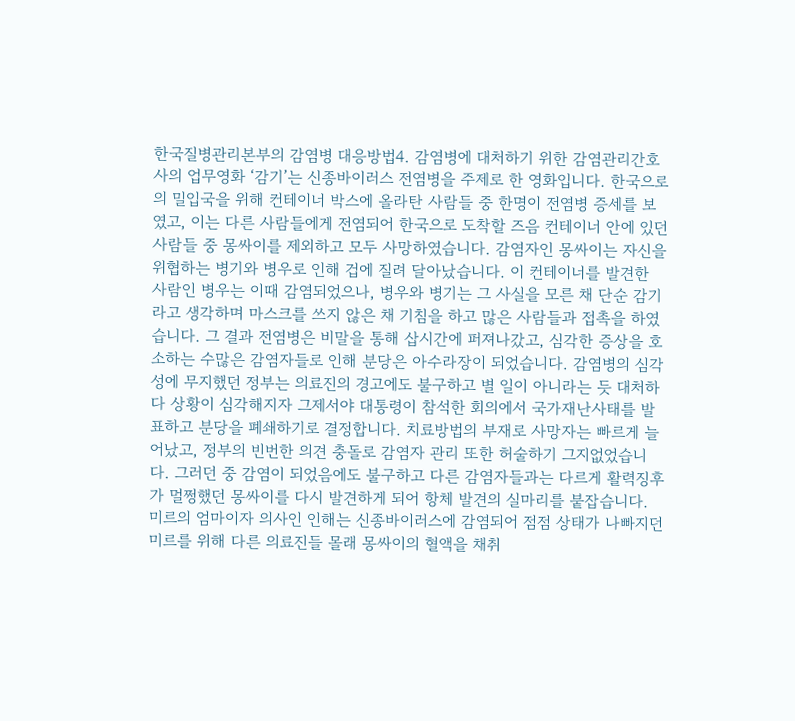한국질병관리본부의 감염병 대응방법4. 감염병에 대처하기 위한 감염관리간호사의 업무영화 ‘감기’는 신종바이러스 전염병을 주제로 한 영화입니다. 한국으로의 밀입국을 위해 컨테이너 박스에 올라탄 사람들 중 한명이 전염병 증세를 보였고, 이는 다른 사람들에게 전염되어 한국으로 도착할 즈음 컨테이너 안에 있던 사람들 중 몽싸이를 제외하고 모두 사망하였습니다. 감염자인 몽싸이는 자신을 위협하는 병기와 병우로 인해 겁에 질려 달아났습니다. 이 컨테이너를 발견한 사람인 병우는 이때 감염되었으나, 병우와 병기는 그 사실을 모른 채 단순 감기라고 생각하며 마스크를 쓰지 않은 채 기침을 하고 많은 사람들과 접촉을 하였습니다. 그 결과 전염병은 비말을 통해 삽시간에 퍼져나갔고, 심각한 증상을 호소하는 수많은 감염자들로 인해 분당은 아수라장이 되었습니다. 감염병의 심각성에 무지했던 정부는 의료진의 경고에도 불구하고 별 일이 아니라는 듯 대처하다 상황이 심각해지자 그제서야 대통령이 참석한 회의에서 국가재난사태를 발표하고 분당을 폐쇄하기로 결정합니다. 치료방법의 부재로 사망자는 빠르게 늘어났고, 정부의 빈번한 의견 충돌로 감염자 관리 또한 허술하기 그지없었습니다. 그러던 중 감염이 되었음에도 불구하고 다른 감염자들과는 다르게 활력징후가 멀쩡했던 몽싸이를 다시 발견하게 되어 항체 발견의 실마리를 붙잡습니다. 미르의 엄마이자 의사인 인해는 신종바이러스에 감염되어 점점 상태가 나빠지던 미르를 위해 다른 의료진들 몰래 몽싸이의 혈액을 채취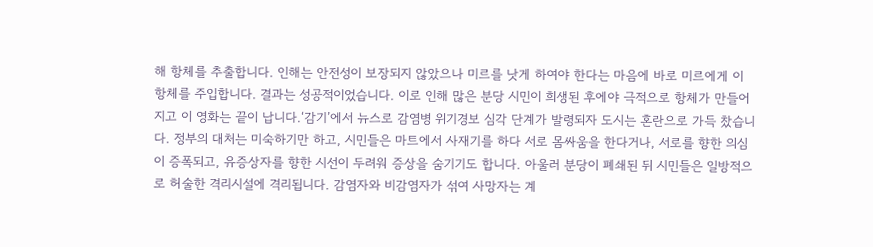해 항체를 추출합니다. 인해는 안전성이 보장되지 않았으나 미르를 낫게 하여야 한다는 마음에 바로 미르에게 이 항체를 주입합니다. 결과는 성공적이었습니다. 이로 인해 많은 분당 시민이 희생된 후에야 극적으로 항체가 만들어지고 이 영화는 끝이 납니다.‘감기’에서 뉴스로 감염병 위기경보 심각 단계가 발령되자 도시는 혼란으로 가득 찼습니다. 정부의 대처는 미숙하기만 하고, 시민들은 마트에서 사재기를 하다 서로 몸싸움을 한다거나, 서로를 향한 의심이 증폭되고, 유증상자를 향한 시선이 두려워 증상을 숨기기도 합니다. 아울러 분당이 폐쇄된 뒤 시민들은 일방적으로 허술한 격리시설에 격리됩니다. 감염자와 비감염자가 섞여 사망자는 계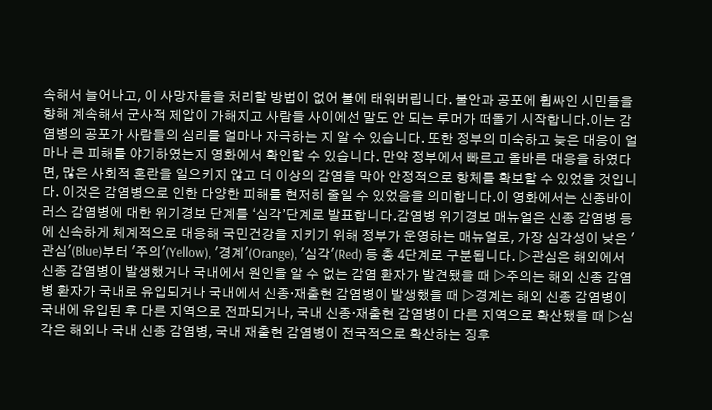속해서 늘어나고, 이 사망자들을 처리할 방법이 없어 불에 태워버립니다. 불안과 공포에 휩싸인 시민들을 향해 계속해서 군사적 제압이 가해지고 사람들 사이에선 말도 안 되는 루머가 떠돌기 시작합니다.이는 감염병의 공포가 사람들의 심리를 얼마나 자극하는 지 알 수 있습니다. 또한 정부의 미숙하고 늦은 대응이 얼마나 큰 피해를 야기하였는지 영화에서 확인할 수 있습니다. 만약 정부에서 빠르고 올바른 대응을 하였다면, 많은 사회적 혼란을 일으키지 않고 더 이상의 감염을 막아 안정적으로 항체를 확보할 수 있었을 것입니다. 이것은 감염병으로 인한 다양한 피해를 현저히 줄일 수 있었음을 의미합니다.이 영화에서는 신종바이러스 감염병에 대한 위기경보 단계를 ‘심각’단계로 발표합니다.감염병 위기경보 매뉴얼은 신종 감염병 등에 신속하게 체계적으로 대응해 국민건강을 지키기 위해 정부가 운영하는 매뉴얼로, 가장 심각성이 낮은 '관심'(Blue)부터 '주의'(Yellow), '경계'(Orange), '심각'(Red) 등 총 4단계로 구분됩니다. ▷관심은 해외에서 신종 감염병이 발생했거나 국내에서 원인을 알 수 없는 감염 환자가 발견됐을 때 ▷주의는 해외 신종 감염병 환자가 국내로 유입되거나 국내에서 신종·재출현 감염병이 발생했을 때 ▷경계는 해외 신종 감염병이 국내에 유입된 후 다른 지역으로 전파되거나, 국내 신종·재출현 감염병이 다른 지역으로 확산됐을 때 ▷심각은 해외나 국내 신종 감염병, 국내 재출현 감염병이 전국적으로 확산하는 징후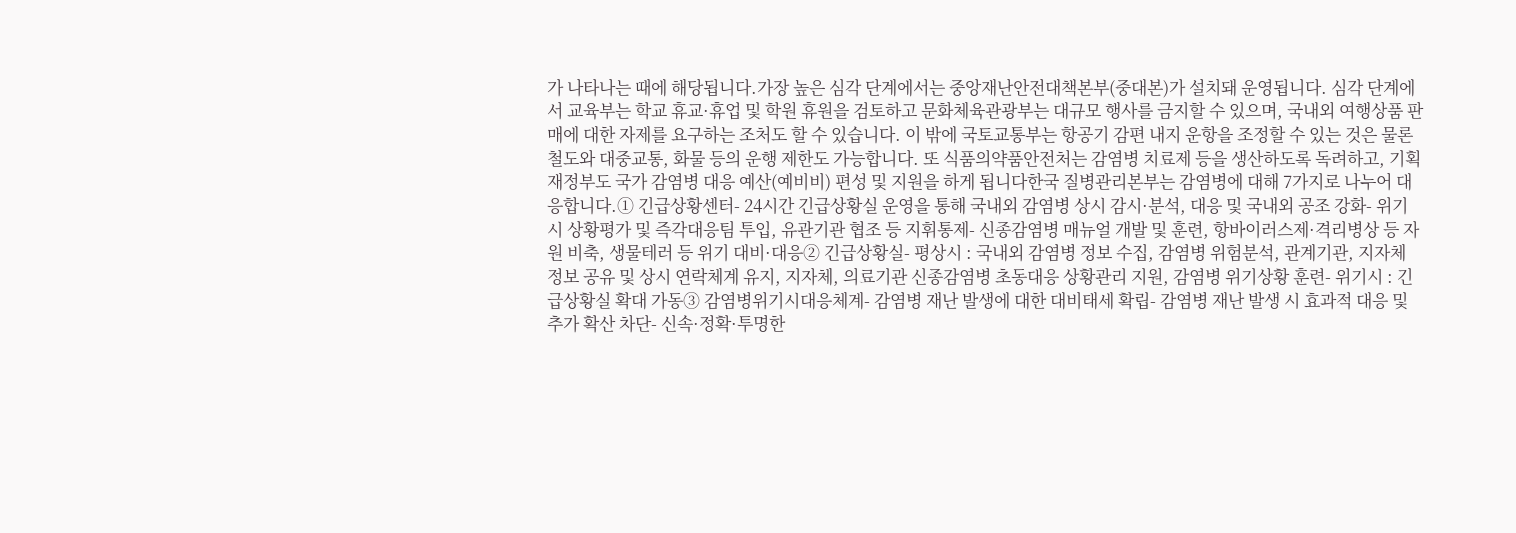가 나타나는 때에 해당됩니다.가장 높은 심각 단계에서는 중앙재난안전대책본부(중대본)가 설치돼 운영됩니다. 심각 단계에서 교육부는 학교 휴교·휴업 및 학원 휴원을 검토하고 문화체육관광부는 대규모 행사를 금지할 수 있으며, 국내외 여행상품 판매에 대한 자제를 요구하는 조처도 할 수 있습니다. 이 밖에 국토교통부는 항공기 감편 내지 운항을 조정할 수 있는 것은 물론 철도와 대중교통, 화물 등의 운행 제한도 가능합니다. 또 식품의약품안전처는 감염병 치료제 등을 생산하도록 독려하고, 기획재정부도 국가 감염병 대응 예산(예비비) 편성 및 지원을 하게 됩니다한국 질병관리본부는 감염병에 대해 7가지로 나누어 대응합니다.① 긴급상황센터- 24시간 긴급상황실 운영을 통해 국내외 감염병 상시 감시·분석, 대응 및 국내외 공조 강화- 위기시 상황평가 및 즉각대응팀 투입, 유관기관 협조 등 지휘통제- 신종감염병 매뉴얼 개발 및 훈련, 항바이러스제·격리병상 등 자원 비축, 생물테러 등 위기 대비·대응② 긴급상황실- 평상시 : 국내외 감염병 정보 수집, 감염병 위험분석, 관계기관, 지자체 정보 공유 및 상시 연락체계 유지, 지자체, 의료기관 신종감염병 초동대응 상황관리 지원, 감염병 위기상황 훈련- 위기시 : 긴급상황실 확대 가동③ 감염병위기시대응체계- 감염병 재난 발생에 대한 대비태세 확립- 감염병 재난 발생 시 효과적 대응 및 추가 확산 차단- 신속·정확·투명한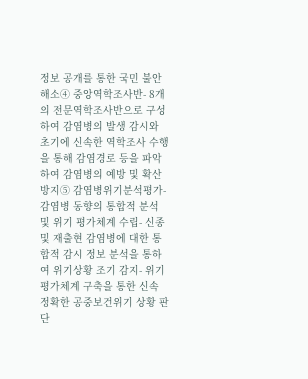정보 공개를 통한 국민 불안 해소④ 중앙역학조사반- 8개의 전문역학조사반으로 구성하여 감염병의 발생 감시와 초기에 신속한 역학조사 수행을 통해 감염경로 등을 파악하여 감염병의 예방 및 확산 방지⑤ 감염병위기분석평가- 감염병 동향의 통합적 분석 및 위기 평가체계 수립- 신종 및 재출현 감염병에 대한 통합적 감시 정보 분석을 통하여 위기상황 조기 감지- 위기 평가체계 구축을 통한 신속 정확한 공중보건위기 상황 판단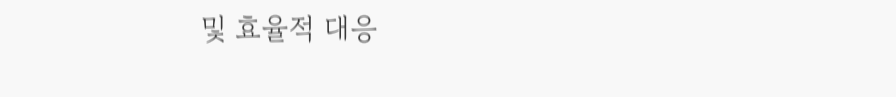및 효율적 대응